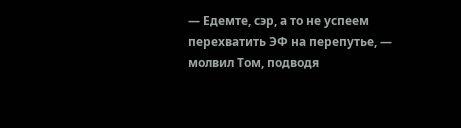— Едемте, сэр, а то не успеем перехватить ЭФ на перепутье, — молвил Том, подводя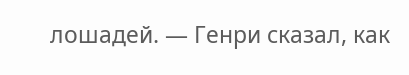лошадей. — Генри сказал, как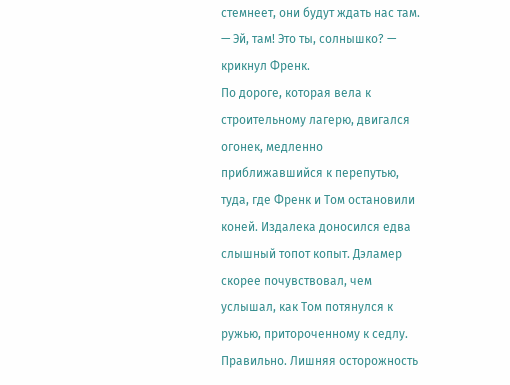стемнеет, они будут ждать нас там.
— Эй, там! Это ты, солнышко? — крикнул Френк.
По дороге, которая вела к строительному лагерю, двигался огонек, медленно приближавшийся к перепутью, туда, где Френк и Том остановили коней. Издалека доносился едва слышный топот копыт. Дэламер скорее почувствовал, чем услышал, как Том потянулся к ружью, притороченному к седлу. Правильно. Лишняя осторожность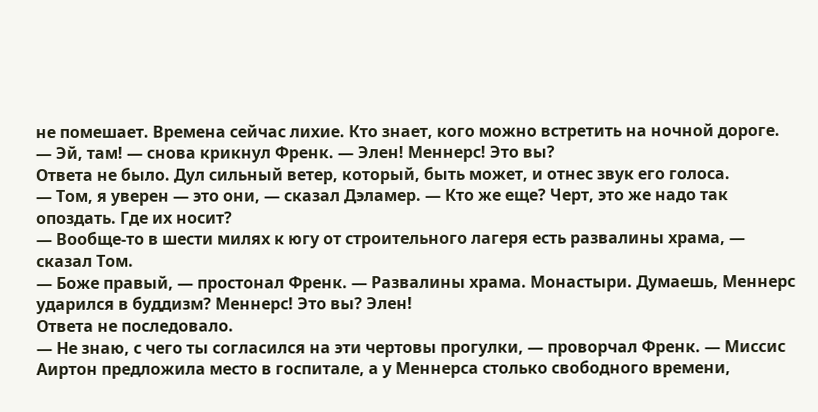не помешает. Времена сейчас лихие. Кто знает, кого можно встретить на ночной дороге.
— Эй, там! — снова крикнул Френк. — Элен! Меннерс! Это вы?
Ответа не было. Дул сильный ветер, который, быть может, и отнес звук его голоса.
— Том, я уверен — это они, — сказал Дэламер. — Кто же еще? Черт, это же надо так опоздать. Где их носит?
— Вообще-то в шести милях к югу от строительного лагеря есть развалины храма, — сказал Том.
— Боже правый, — простонал Френк. — Развалины храма. Монастыри. Думаешь, Меннерс ударился в буддизм? Меннерс! Это вы? Элен!
Ответа не последовало.
— Не знаю, с чего ты согласился на эти чертовы прогулки, — проворчал Френк. — Миссис Аиртон предложила место в госпитале, а у Меннерса столько свободного времени,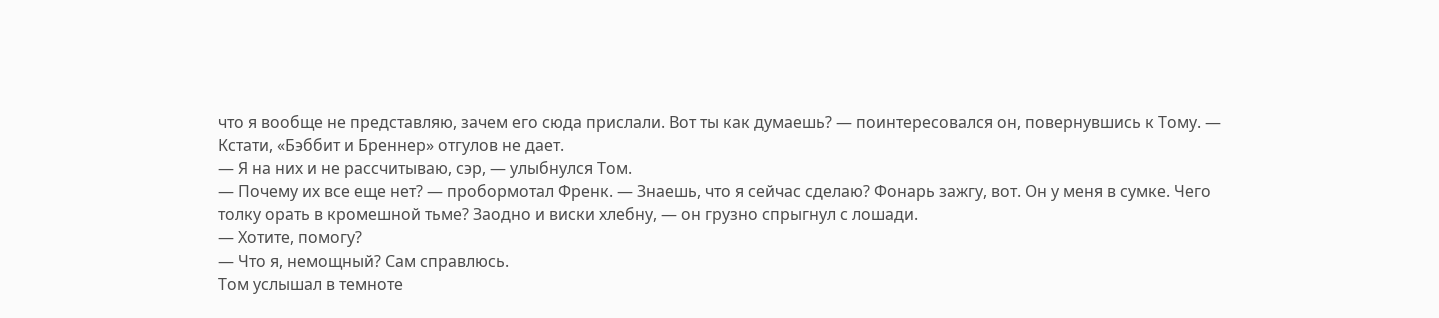что я вообще не представляю, зачем его сюда прислали. Вот ты как думаешь? — поинтересовался он, повернувшись к Тому. — Кстати, «Бэббит и Бреннер» отгулов не дает.
— Я на них и не рассчитываю, сэр, — улыбнулся Том.
— Почему их все еще нет? — пробормотал Френк. — Знаешь, что я сейчас сделаю? Фонарь зажгу, вот. Он у меня в сумке. Чего толку орать в кромешной тьме? Заодно и виски хлебну, — он грузно спрыгнул с лошади.
— Хотите, помогу?
— Что я, немощный? Сам справлюсь.
Том услышал в темноте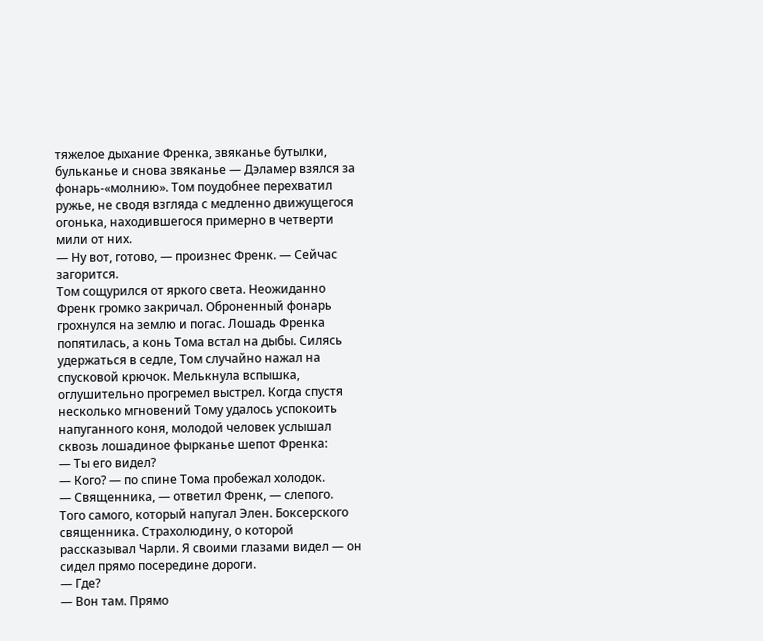тяжелое дыхание Френка, звяканье бутылки, бульканье и снова звяканье — Дэламер взялся за фонарь-«молнию». Том поудобнее перехватил ружье, не сводя взгляда с медленно движущегося огонька, находившегося примерно в четверти мили от них.
— Ну вот, готово, — произнес Френк. — Сейчас загорится.
Том сощурился от яркого света. Неожиданно Френк громко закричал. Оброненный фонарь грохнулся на землю и погас. Лошадь Френка попятилась, а конь Тома встал на дыбы. Силясь удержаться в седле, Том случайно нажал на спусковой крючок. Мелькнула вспышка, оглушительно прогремел выстрел. Когда спустя несколько мгновений Тому удалось успокоить напуганного коня, молодой человек услышал сквозь лошадиное фырканье шепот Френка:
— Ты его видел?
— Кого? — по спине Тома пробежал холодок.
— Священника, — ответил Френк, — слепого. Того самого, который напугал Элен. Боксерского священника. Страхолюдину, о которой рассказывал Чарли. Я своими глазами видел — он сидел прямо посередине дороги.
— Где?
— Вон там. Прямо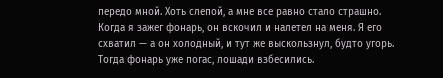передо мной. Хоть слепой, а мне все равно стало страшно. Когда я зажег фонарь, он вскочил и налетел на меня. Я его схватил — а он холодный, и тут же выскользнул, будто угорь. Тогда фонарь уже погас, лошади взбесились.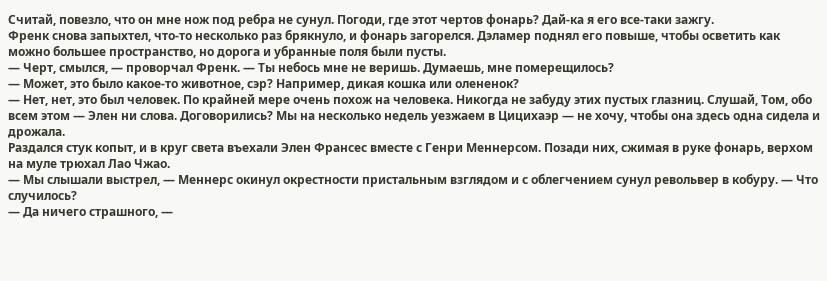Считай, повезло, что он мне нож под ребра не сунул. Погоди, где этот чертов фонарь? Дай-ка я его все-таки зажгу.
Френк снова запыхтел, что-то несколько раз брякнуло, и фонарь загорелся. Дэламер поднял его повыше, чтобы осветить как можно большее пространство, но дорога и убранные поля были пусты.
— Черт, смылся, — проворчал Френк. — Ты небось мне не веришь. Думаешь, мне померещилось?
— Может, это было какое-то животное, сэр? Например, дикая кошка или олененок?
— Нет, нет, это был человек. По крайней мере очень похож на человека. Никогда не забуду этих пустых глазниц. Слушай, Том, обо всем этом — Элен ни слова. Договорились? Мы на несколько недель уезжаем в Цицихаэр — не хочу, чтобы она здесь одна сидела и дрожала.
Раздался стук копыт, и в круг света въехали Элен Франсес вместе с Генри Меннерсом. Позади них, сжимая в руке фонарь, верхом на муле трюхал Лао Чжао.
— Мы слышали выстрел, — Меннерс окинул окрестности пристальным взглядом и с облегчением сунул револьвер в кобуру. — Что случилось?
— Да ничего страшного, —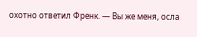охотно ответил Френк. — Вы же меня, осла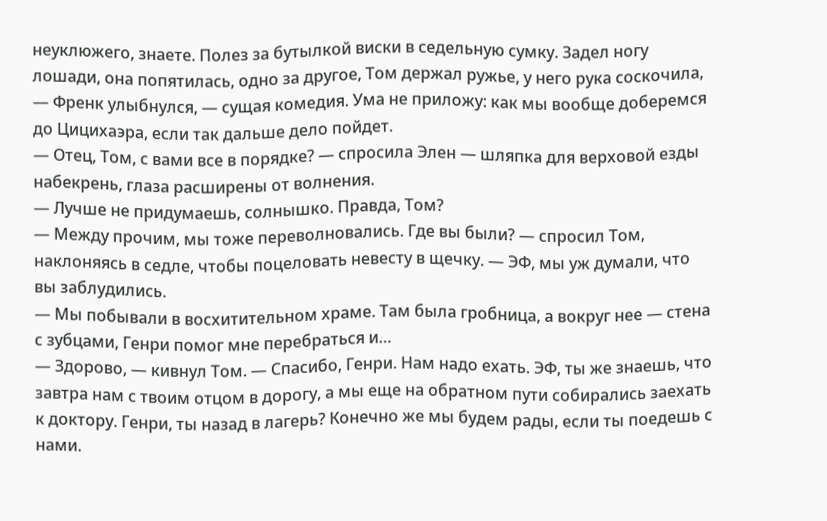неуклюжего, знаете. Полез за бутылкой виски в седельную сумку. Задел ногу лошади, она попятилась, одно за другое, Том держал ружье, у него рука соскочила, — Френк улыбнулся, — сущая комедия. Ума не приложу: как мы вообще доберемся до Цицихаэра, если так дальше дело пойдет.
— Отец, Том, с вами все в порядке? — спросила Элен — шляпка для верховой езды набекрень, глаза расширены от волнения.
— Лучше не придумаешь, солнышко. Правда, Том?
— Между прочим, мы тоже переволновались. Где вы были? — спросил Том, наклоняясь в седле, чтобы поцеловать невесту в щечку. — ЭФ, мы уж думали, что вы заблудились.
— Мы побывали в восхитительном храме. Там была гробница, а вокруг нее — стена с зубцами, Генри помог мне перебраться и…
— Здорово, — кивнул Том. — Спасибо, Генри. Нам надо ехать. ЭФ, ты же знаешь, что завтра нам с твоим отцом в дорогу, а мы еще на обратном пути собирались заехать к доктору. Генри, ты назад в лагерь? Конечно же мы будем рады, если ты поедешь с нами.